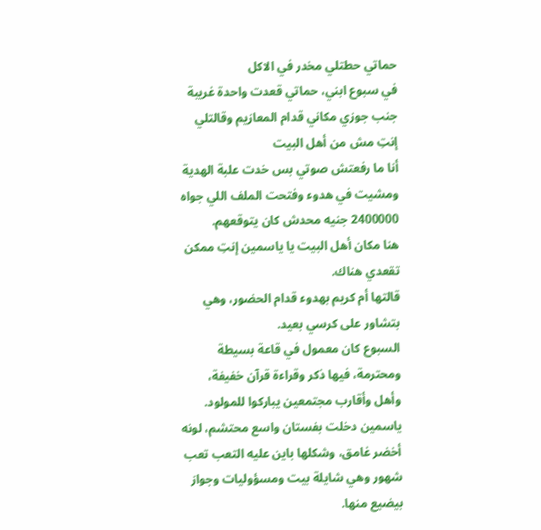حماتي حطتلي مخدر في الاكل
في سبوع ابني، حماتي قعدت واحدة غريبة جنب جوزي مكاني قدام المعازيم وقالتلي إنتِ مش من أهل البيت
أنا ما رفعتش صوتي بس خدت علبة الهدية ومشيت في هدوء وفتحت الملف اللي جواه 2400000 جنيه محدش كان يتوقعهم.
هنا مكان أهل البيت يا ياسمين إنتِ ممكن تقعدي هناك.
قالتها أم كريم بهدوء قدام الحضور، وهي بتشاور على كرسي بعيد.
السبوع كان معمول في قاعة بسيطة ومحترمة، فيها ذكر وقراءة قرآن خفيفة، وأهل وأقارب مجتمعين يباركوا للمولود.
ياسمين دخلت بفستان واسع محتشم، لونه أخضر غامق، وشكلها باين عليه التعب تعب شهور وهي شايلة بيت ومسؤوليات وجواز بيضيع منها.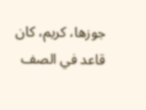جوزها، كريم، كان قاعد في الصف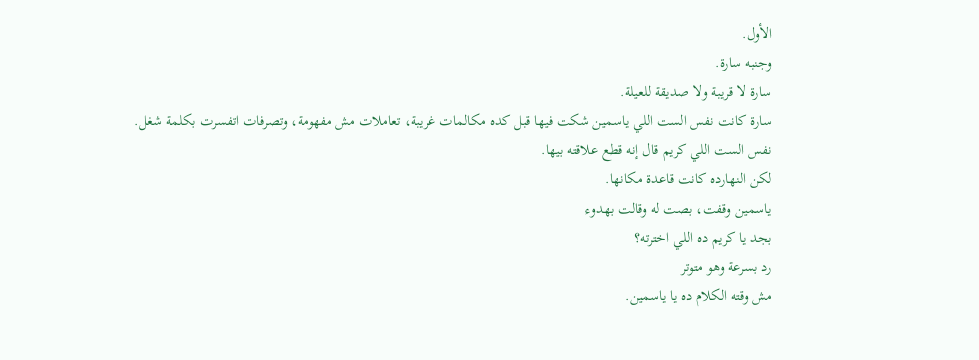الأول.
وجنبه سارة.
سارة لا قريبة ولا صديقة للعيلة.
سارة كانت نفس الست اللي ياسمين شكت فيها قبل كده مكالمات غريبة، تعاملات مش مفهومة، وتصرفات اتفسرت بكلمة شغل.
نفس الست اللي كريم قال إنه قطع علاقته بيها.
لكن النهارده كانت قاعدة مكانها.
ياسمين وقفت، بصت له وقالت بهدوء
بجد يا كريم ده اللي اخترته؟
رد بسرعة وهو متوتر
مش وقته الكلام ده يا ياسمين.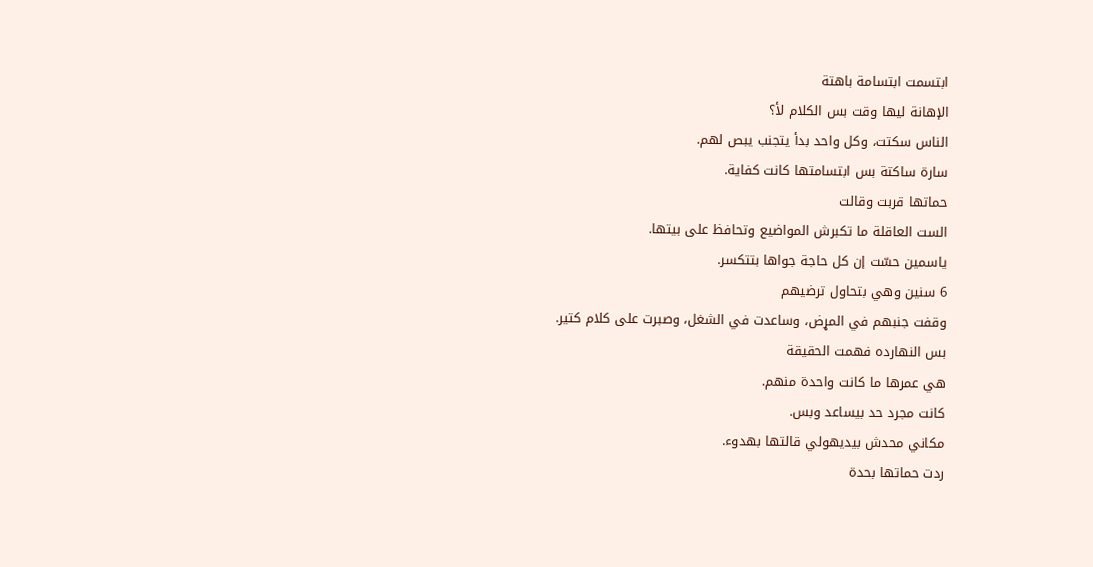ابتسمت ابتسامة باهتة
الإهانة ليها وقت بس الكلام لأ؟
الناس سكتت، وكل واحد بدأ يتجنب يبص لهم.
سارة ساكتة بس ابتسامتها كانت كفاية.
حماتها قربت وقالت
الست العاقلة ما تكبرش المواضيع وتحافظ على بيتها.
ياسمين حسّت إن كل حاجة جواها بتتكسر.
6 سنين وهي بتحاول ترضيهم
وقفت جنبهم في المړض، وساعدت في الشغل، وصبرت على كلام كتير.
بس النهارده فهمت الحقيقة
هي عمرها ما كانت واحدة منهم.
كانت مجرد حد بيساعد وبس.
مكاني محدش بيديهولي قالتها بهدوء.
ردت حماتها بحدة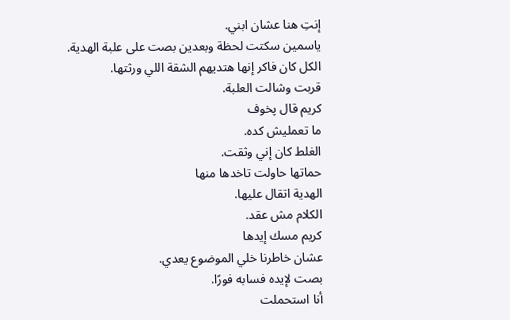إنتِ هنا عشان ابني.
ياسمين سكتت لحظة وبعدين بصت على علبة الهدية.
الكل كان فاكر إنها هتديهم الشقة اللي ورثتها.
قربت وشالت العلبة.
كريم قال پخوف
ما تعمليش كده.
الغلط كان إني وثقت.
حماتها حاولت تاخدها منها
الهدية اتقال عليها.
الكلام مش عقد.
كريم مسك إيدها
عشان خاطرنا خلي الموضوع يعدي.
بصت لإيده فسابه فورًا.
أنا استحملت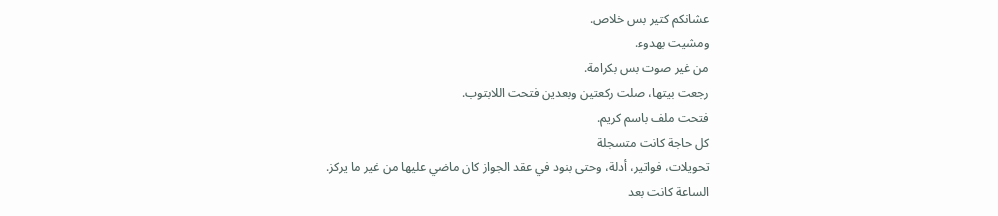عشانكم كتير بس خلاص.
ومشيت بهدوء.
من غير صوت بس بكرامة.
رجعت بيتها، صلت ركعتين وبعدين فتحت اللابتوب.
فتحت ملف باسم كريم.
كل حاجة كانت متسجلة
تحويلات، فواتير، أدلة، وحتى بنود في عقد الجواز كان ماضي عليها من غير ما يركز.
الساعة كانت بعد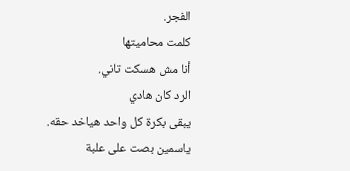الفجر.
كلمت محاميتها
أنا مش هسكت تاني.
الرد كان هادي
يبقى بكرة كل واحد هياخد حقه.
ياسمين بصت على علبة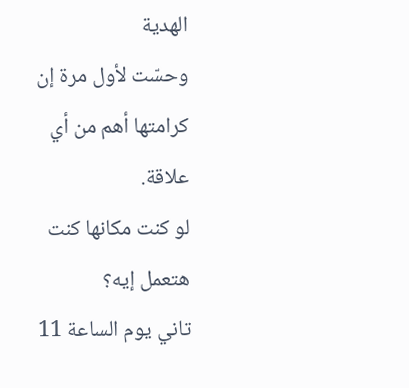الهدية
وحسّت لأول مرة إن كرامتها أهم من أي علاقة.
لو كنت مكانها كنت هتعمل إيه؟
تاني يوم الساعة 11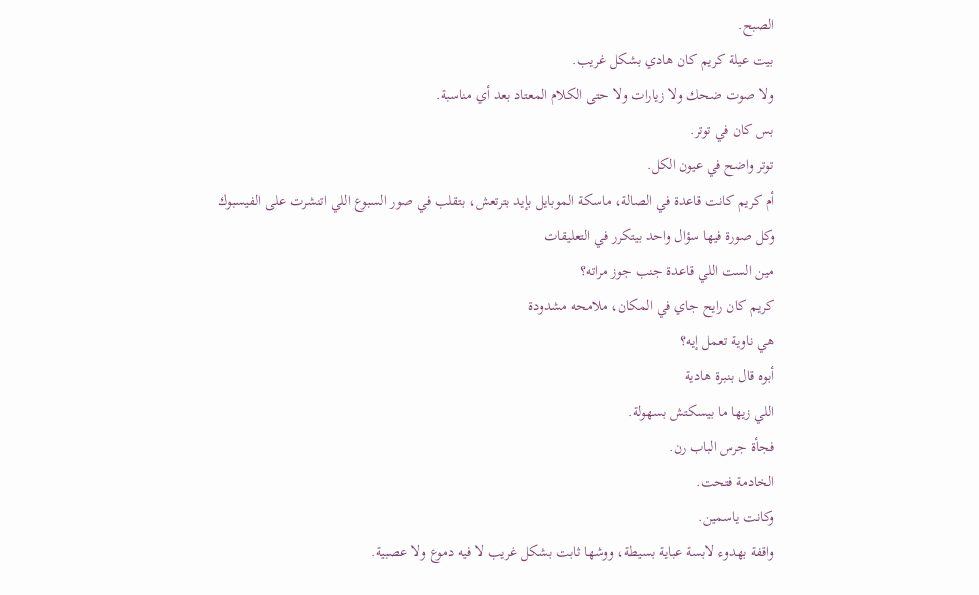الصبح.
بيت عيلة كريم كان هادي بشكل غريب.
ولا صوت ضحك ولا زيارات ولا حتى الكلام المعتاد بعد أي مناسبة.
بس كان في توتر.
توتر واضح في عيون الكل.
أم كريم كانت قاعدة في الصالة، ماسكة الموبايل بإيد بترتعش، بتقلب في صور السبوع اللي اتنشرت على الفيسبوك وكل صورة فيها سؤال واحد بيتكرر في التعليقات
مين الست اللي قاعدة جنب جوز مراته؟
كريم كان رايح جاي في المكان، ملامحه مشدودة
هي ناوية تعمل إيه؟
أبوه قال بنبرة هادية
اللي زيها ما بيسكتش بسهولة.
فجأة جرس الباب رن.
الخادمة فتحت.
وكانت ياسمين.
واقفة بهدوء لابسة عباية بسيطة، ووشها ثابت بشكل غريب لا فيه دموع ولا عصبية.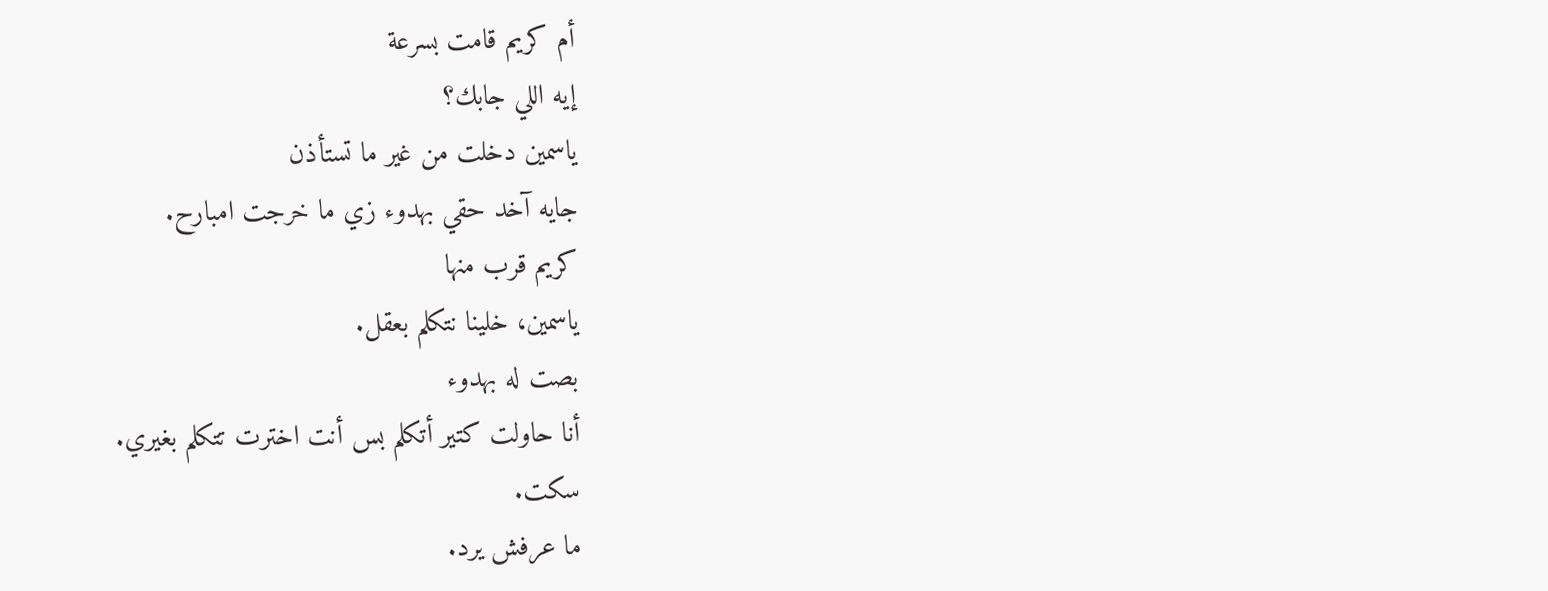أم كريم قامت بسرعة
إيه اللي جابك؟
ياسمين دخلت من غير ما تستأذن
جايه آخد حقي بهدوء زي ما خرجت امبارح.
كريم قرب منها
ياسمين، خلينا نتكلم بعقل.
بصت له بهدوء
أنا حاولت كتير أتكلم بس أنت اخترت تتكلم بغيري.
سكت.
ما عرفش يرد.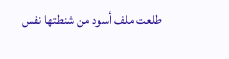طلعت ملف أسود من شنطتها نفس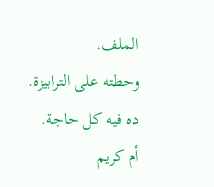الملف.
وحطته على الترابيزة.
ده فيه كل حاجة.
أم كريم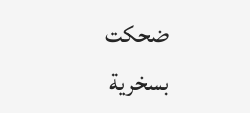ضحكت بسخرية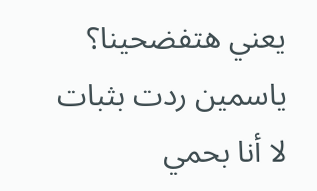يعني هتفضحينا؟
ياسمين ردت بثبات
لا أنا بحمي